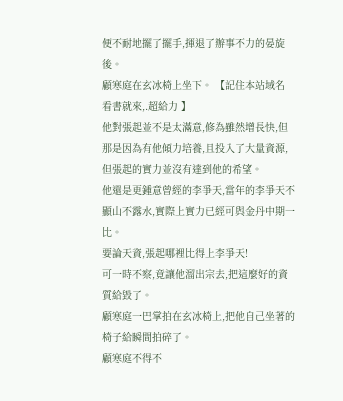便不耐地擺了擺手,揮退了辦事不力的晏旋後。
顧寒庭在玄冰椅上坐下。 【記住本站域名 看書就來,.超給力 】
他對張起並不是太滿意,修為雖然增長快,但那是因為有他傾力培養,且投入了大量資源,但張起的實力並沒有達到他的希望。
他還是更鍾意曾經的李爭天,當年的李爭天不顯山不露水,實際上實力已經可與金丹中期一比。
要論天資,張起哪裡比得上李爭天!
可一時不察,竟讓他溜出宗去,把這麼好的資質給毀了。
顧寒庭一巴掌拍在玄冰椅上,把他自己坐著的椅子給瞬間拍碎了。
顧寒庭不得不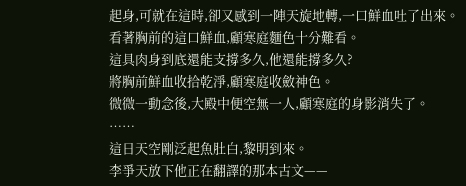起身,可就在這時,卻又感到一陣天旋地轉,一口鮮血吐了出來。
看著胸前的這口鮮血,顧寒庭麵色十分難看。
這具肉身到底還能支撐多久,他還能撐多久?
將胸前鮮血收拾乾淨,顧寒庭收斂神色。
微微一動念後,大殿中便空無一人,顧寒庭的身影消失了。
……
這日天空剛泛起魚肚白,黎明到來。
李爭天放下他正在翻譯的那本古文——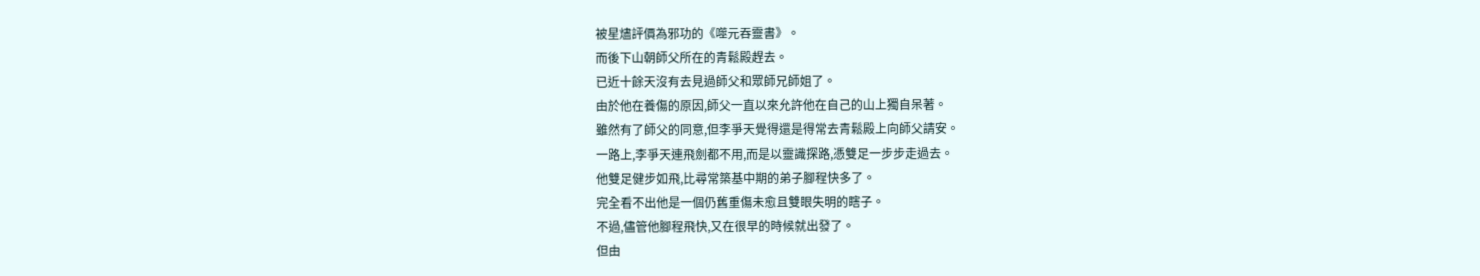被星燼評價為邪功的《噬元吞靈書》。
而後下山朝師父所在的青鬆殿趕去。
已近十餘天沒有去見過師父和眾師兄師姐了。
由於他在養傷的原因,師父一直以來允許他在自己的山上獨自呆著。
雖然有了師父的同意,但李爭天覺得還是得常去青鬆殿上向師父請安。
一路上,李爭天連飛劍都不用,而是以靈識探路,憑雙足一步步走過去。
他雙足健步如飛,比尋常築基中期的弟子腳程快多了。
完全看不出他是一個仍舊重傷未愈且雙眼失明的瞎子。
不過,儘管他腳程飛快,又在很早的時候就出發了。
但由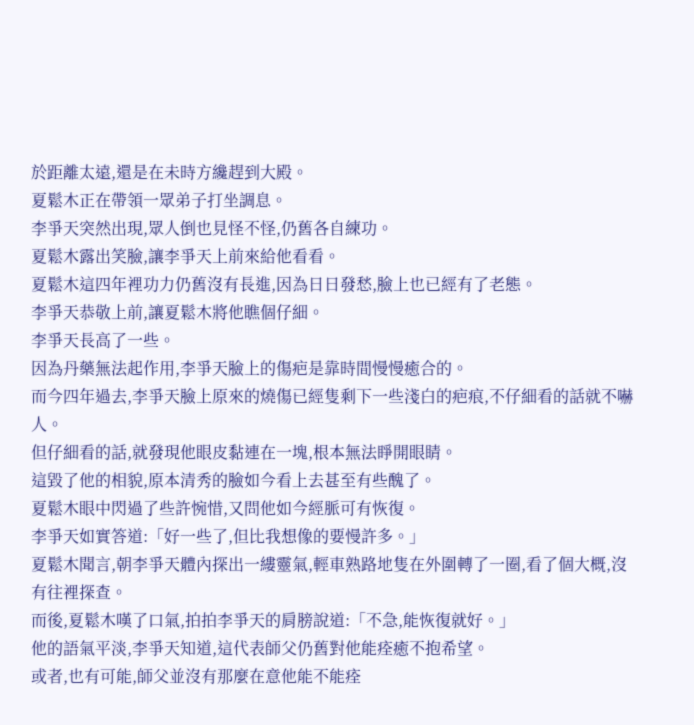於距離太遠,還是在未時方纔趕到大殿。
夏鬆木正在帶領一眾弟子打坐調息。
李爭天突然出現,眾人倒也見怪不怪,仍舊各自練功。
夏鬆木露出笑臉,讓李爭天上前來給他看看。
夏鬆木這四年裡功力仍舊沒有長進,因為日日發愁,臉上也已經有了老態。
李爭天恭敬上前,讓夏鬆木將他瞧個仔細。
李爭天長高了一些。
因為丹藥無法起作用,李爭天臉上的傷疤是靠時間慢慢癒合的。
而今四年過去,李爭天臉上原來的燒傷已經隻剩下一些淺白的疤痕,不仔細看的話就不嚇人。
但仔細看的話,就發現他眼皮黏連在一塊,根本無法睜開眼睛。
這毀了他的相貌,原本清秀的臉如今看上去甚至有些醜了。
夏鬆木眼中閃過了些許惋惜,又問他如今經脈可有恢復。
李爭天如實答道:「好一些了,但比我想像的要慢許多。」
夏鬆木聞言,朝李爭天體內探出一縷靈氣,輕車熟路地隻在外圍轉了一圈,看了個大概,沒有往裡探查。
而後,夏鬆木嘆了口氣,拍拍李爭天的肩膀說道:「不急,能恢復就好。」
他的語氣平淡,李爭天知道,這代表師父仍舊對他能痊癒不抱希望。
或者,也有可能,師父並沒有那麼在意他能不能痊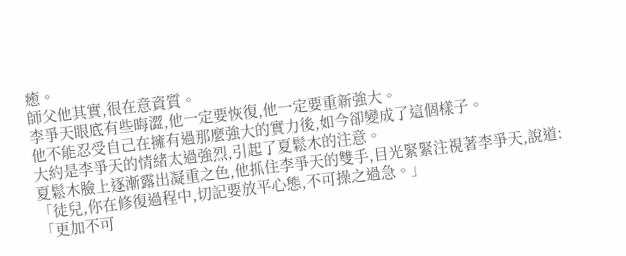癒。
師父他其實,很在意資質。
李爭天眼底有些晦澀,他一定要恢復,他一定要重新強大。
他不能忍受自己在擁有過那麼強大的實力後,如今卻變成了這個樣子。
大約是李爭天的情緒太過強烈,引起了夏鬆木的注意。
夏鬆木臉上逐漸露出凝重之色,他抓住李爭天的雙手,目光緊緊注視著李爭天,說道:
「徒兒,你在修復過程中,切記要放平心態,不可操之過急。」
「更加不可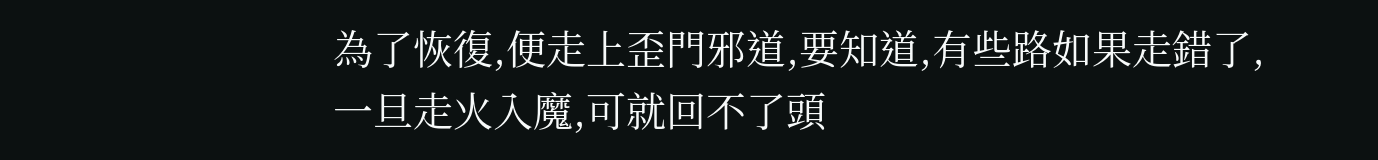為了恢復,便走上歪門邪道,要知道,有些路如果走錯了,一旦走火入魔,可就回不了頭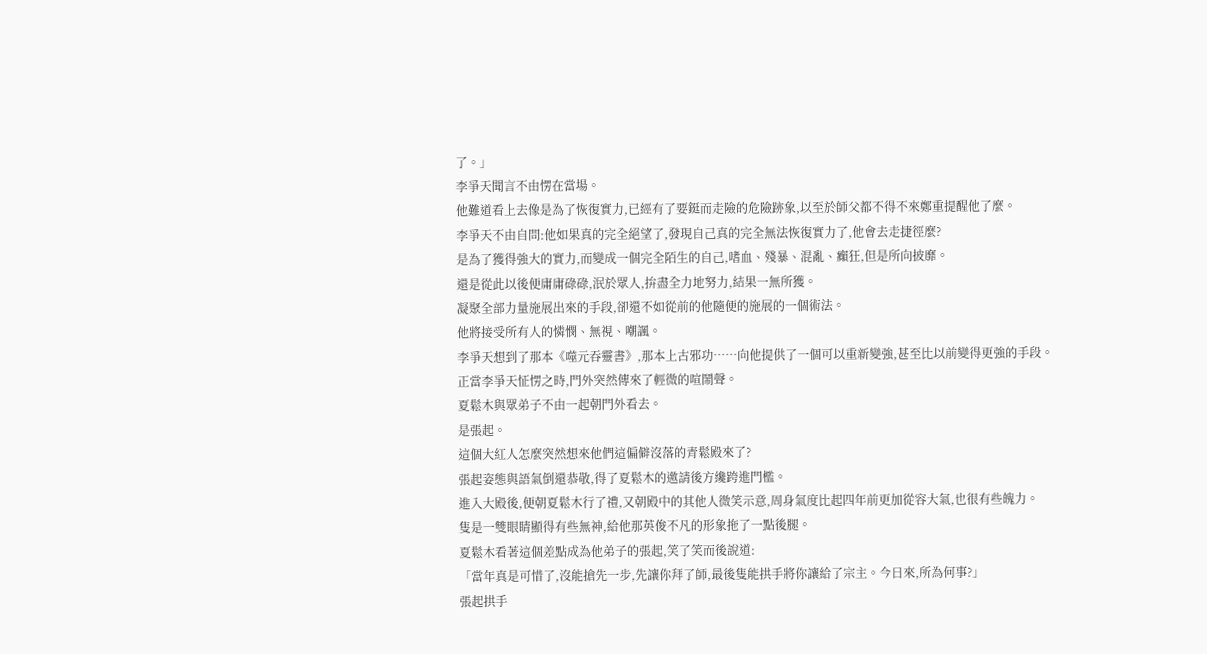了。」
李爭天聞言不由愣在當場。
他難道看上去像是為了恢復實力,已經有了要鋌而走險的危險跡象,以至於師父都不得不來鄭重提醒他了麼。
李爭天不由自問:他如果真的完全絕望了,發現自己真的完全無法恢復實力了,他會去走捷徑麼?
是為了獲得強大的實力,而變成一個完全陌生的自己,嗜血、殘暴、混亂、癲狂,但是所向披靡。
還是從此以後便庸庸碌碌,泯於眾人,拚盡全力地努力,結果一無所獲。
凝聚全部力量施展出來的手段,卻還不如從前的他隨便的施展的一個術法。
他將接受所有人的憐憫、無視、嘲諷。
李爭天想到了那本《噬元吞靈書》,那本上古邪功……向他提供了一個可以重新變強,甚至比以前變得更強的手段。
正當李爭天怔愣之時,門外突然傳來了輕微的喧鬧聲。
夏鬆木與眾弟子不由一起朝門外看去。
是張起。
這個大紅人怎麼突然想來他們這偏僻沒落的青鬆殿來了?
張起姿態與語氣倒還恭敬,得了夏鬆木的邀請後方纔跨進門檻。
進入大殿後,便朝夏鬆木行了禮,又朝殿中的其他人微笑示意,周身氣度比起四年前更加從容大氣,也很有些魄力。
隻是一雙眼睛顯得有些無神,給他那英俊不凡的形象拖了一點後腿。
夏鬆木看著這個差點成為他弟子的張起,笑了笑而後說道:
「當年真是可惜了,沒能搶先一步,先讓你拜了師,最後隻能拱手將你讓給了宗主。今日來,所為何事?」
張起拱手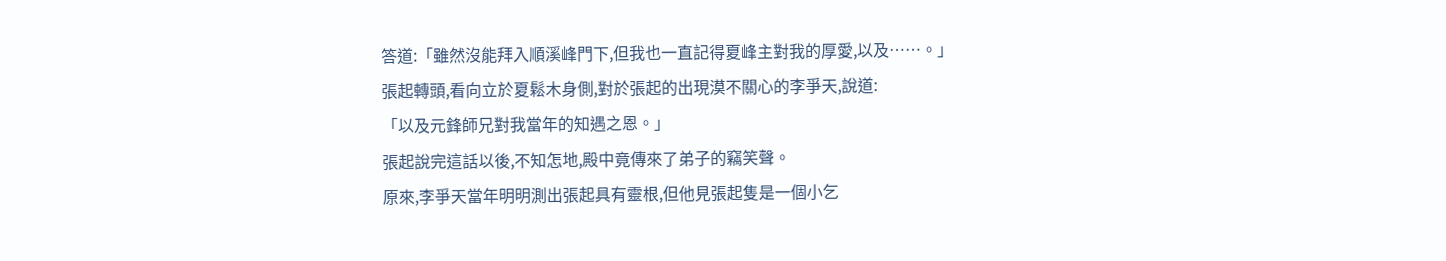答道:「雖然沒能拜入順溪峰門下,但我也一直記得夏峰主對我的厚愛,以及……。」
張起轉頭,看向立於夏鬆木身側,對於張起的出現漠不關心的李爭天,說道:
「以及元鋒師兄對我當年的知遇之恩。」
張起說完這話以後,不知怎地,殿中竟傳來了弟子的竊笑聲。
原來,李爭天當年明明測出張起具有靈根,但他見張起隻是一個小乞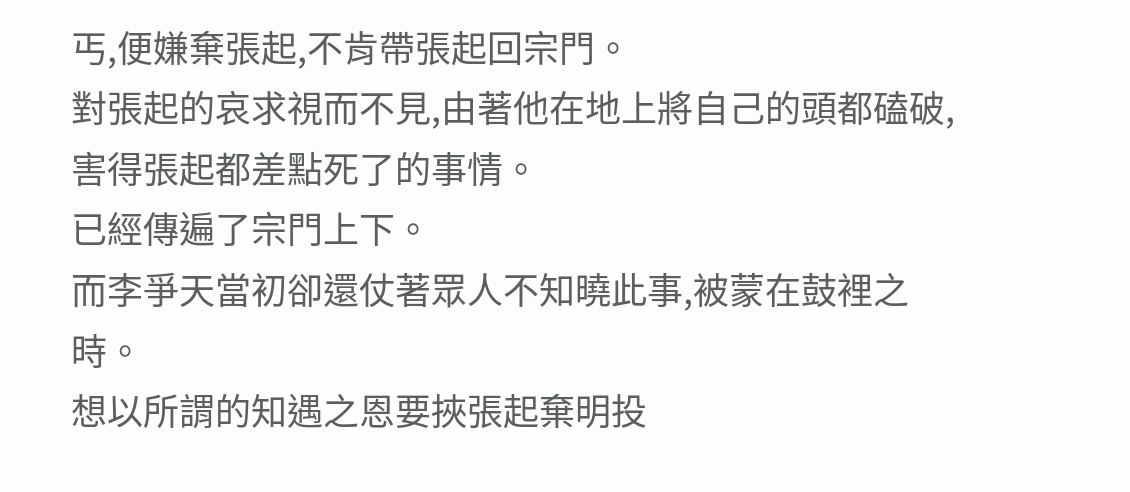丐,便嫌棄張起,不肯帶張起回宗門。
對張起的哀求視而不見,由著他在地上將自己的頭都磕破,害得張起都差點死了的事情。
已經傳遍了宗門上下。
而李爭天當初卻還仗著眾人不知曉此事,被蒙在鼓裡之時。
想以所謂的知遇之恩要挾張起棄明投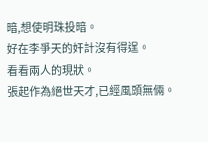暗,想使明珠投暗。
好在李爭天的奸計沒有得逞。
看看兩人的現狀。
張起作為絕世天才,已經風頭無倆。